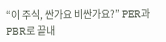“이 주식, 싼가요 비싼가요?” PER과 PBR로 끝내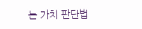는 가치 판단법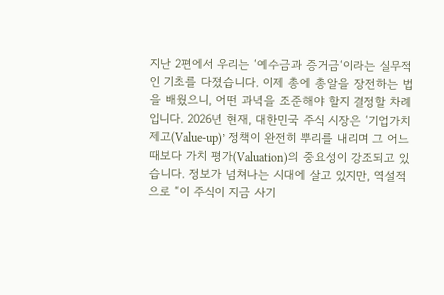지난 2편에서 우리는 ‘예수금과 증거금‘이라는 실무적인 기초를 다졌습니다. 이제 총에 총알을 장전하는 법을 배웠으니, 어떤 과녁을 조준해야 할지 결정할 차례입니다. 2026년 현재, 대한민국 주식 시장은 ‘기업가치 제고(Value-up)’ 정책이 완전히 뿌리를 내리며 그 어느 때보다 가치 평가(Valuation)의 중요성이 강조되고 있습니다. 정보가 넘쳐나는 시대에 살고 있지만, 역설적으로 “이 주식이 지금 사기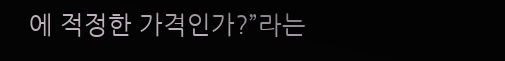에 적정한 가격인가?”라는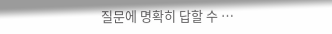질문에 명확히 답할 수 …